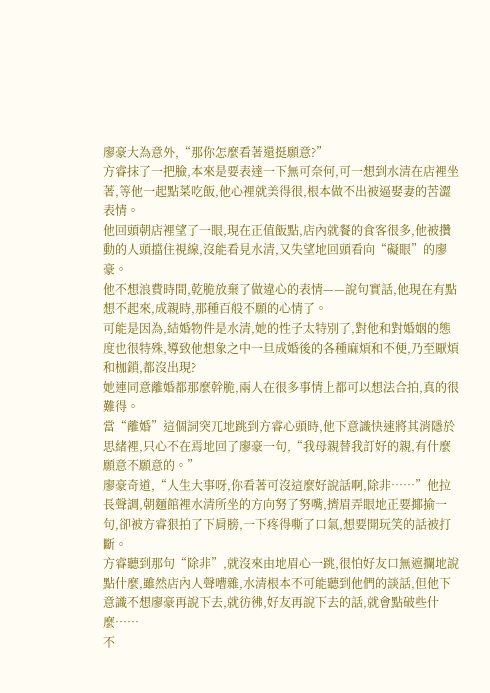廖豪大為意外,“那你怎麼看著還挺願意?”
方睿抹了一把臉,本來是要表達一下無可奈何,可一想到水清在店裡坐著,等他一起點菜吃飯,他心裡就美得很,根本做不出被逼娶妻的苦澀表情。
他回頭朝店裡望了一眼,現在正值飯點,店內就餐的食客很多,他被攢動的人頭擋住視線,沒能看見水清,又失望地回頭看向“礙眼”的廖豪。
他不想浪費時間,乾脆放棄了做違心的表情——說句實話,他現在有點想不起來,成親時,那種百般不願的心情了。
可能是因為,結婚物件是水清,她的性子太特別了,對他和對婚姻的態度也很特殊,導致他想象之中一旦成婚後的各種麻煩和不便,乃至厭煩和枷鎖,都沒出現?
她連同意離婚都那麼幹脆,兩人在很多事情上都可以想法合拍,真的很難得。
當“離婚”這個詞突兀地跳到方睿心頭時,他下意識快速將其消隱於思緒裡,只心不在焉地回了廖豪一句,“我母親替我訂好的親,有什麼願意不願意的。”
廖豪奇道,“人生大事呀,你看著可沒這麼好說話啊,除非……”他拉長聲調,朝麵館裡水清所坐的方向努了努嘴,擠眉弄眼地正要揶揄一句,卻被方睿狠拍了下肩膀,一下疼得嘶了口氣,想要開玩笑的話被打斷。
方睿聽到那句“除非”,就沒來由地眉心一跳,很怕好友口無遮攔地說點什麼,雖然店內人聲嘈雜,水清根本不可能聽到他們的談話,但他下意識不想廖豪再說下去,就彷彿,好友再說下去的話,就會點破些什麼……
不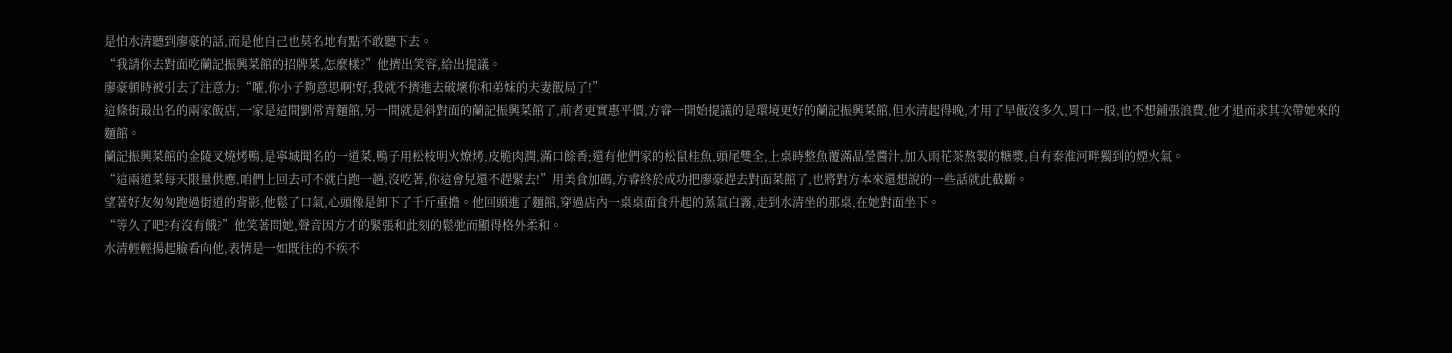是怕水清聽到廖豪的話,而是他自己也莫名地有點不敢聽下去。
“我請你去對面吃蘭記振興菜館的招牌菜,怎麼樣?”他擠出笑容,給出提議。
廖豪頓時被引去了注意力:“嚯,你小子夠意思啊!好,我就不擠進去破壞你和弟妹的夫妻飯局了!”
這條街最出名的兩家飯店,一家是這間劉常青麵館,另一間就是斜對面的蘭記振興菜館了,前者更實惠平價,方睿一開始提議的是環境更好的蘭記振興菜館,但水清起得晚,才用了早飯沒多久,胃口一般,也不想鋪張浪費,他才退而求其次帶她來的麵館。
蘭記振興菜館的金陵叉燒烤鴨,是寧城聞名的一道菜,鴨子用松枝明火燎烤,皮脆肉潤,滿口餘香;還有他們家的松鼠桂魚,頭尾雙全,上桌時整魚覆滿晶瑩醬汁,加入雨花茶熬製的糖漿,自有秦淮河畔獨到的煙火氣。
“這兩道菜每天限量供應,咱們上回去可不就白跑一趟,沒吃著,你這會兒還不趕緊去!”用美食加碼,方睿終於成功把廖豪趕去對面菜館了,也將對方本來還想說的一些話就此截斷。
望著好友匆匆跑過街道的背影,他鬆了口氣,心頭像是卸下了千斤重擔。他回頭進了麵館,穿過店內一桌桌面食升起的蒸氣白霧,走到水清坐的那桌,在她對面坐下。
“等久了吧?有沒有餓?”他笑著問她,聲音因方才的緊張和此刻的鬆弛而顯得格外柔和。
水清輕輕揚起臉看向他,表情是一如既往的不疾不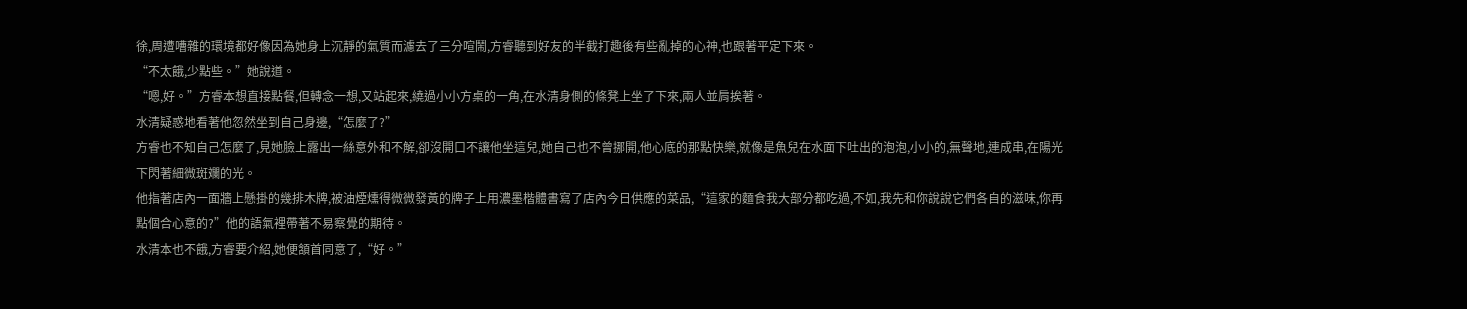徐,周遭嘈雜的環境都好像因為她身上沉靜的氣質而濾去了三分喧鬧,方睿聽到好友的半截打趣後有些亂掉的心神,也跟著平定下來。
“不太餓,少點些。”她說道。
“嗯,好。”方睿本想直接點餐,但轉念一想,又站起來,繞過小小方桌的一角,在水清身側的條凳上坐了下來,兩人並肩挨著。
水清疑惑地看著他忽然坐到自己身邊,“怎麼了?”
方睿也不知自己怎麼了,見她臉上露出一絲意外和不解,卻沒開口不讓他坐這兒,她自己也不曾挪開,他心底的那點快樂,就像是魚兒在水面下吐出的泡泡,小小的,無聲地,連成串,在陽光下閃著細微斑斕的光。
他指著店內一面牆上懸掛的幾排木牌,被油煙燻得微微發黃的牌子上用濃墨楷體書寫了店內今日供應的菜品,“這家的麵食我大部分都吃過,不如,我先和你說說它們各自的滋味,你再點個合心意的?”他的語氣裡帶著不易察覺的期待。
水清本也不餓,方睿要介紹,她便頷首同意了,“好。”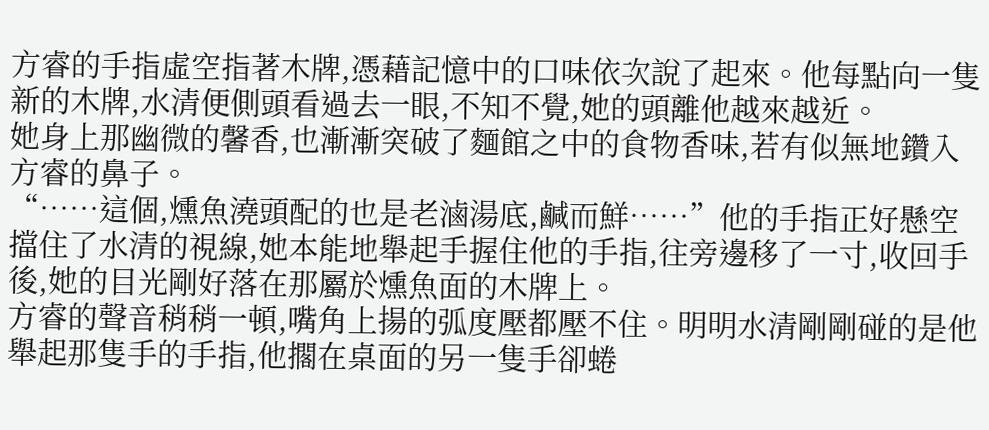方睿的手指虛空指著木牌,憑藉記憶中的口味依次說了起來。他每點向一隻新的木牌,水清便側頭看過去一眼,不知不覺,她的頭離他越來越近。
她身上那幽微的馨香,也漸漸突破了麵館之中的食物香味,若有似無地鑽入方睿的鼻子。
“……這個,燻魚澆頭配的也是老滷湯底,鹹而鮮……”他的手指正好懸空擋住了水清的視線,她本能地舉起手握住他的手指,往旁邊移了一寸,收回手後,她的目光剛好落在那屬於燻魚面的木牌上。
方睿的聲音稍稍一頓,嘴角上揚的弧度壓都壓不住。明明水清剛剛碰的是他舉起那隻手的手指,他擱在桌面的另一隻手卻蜷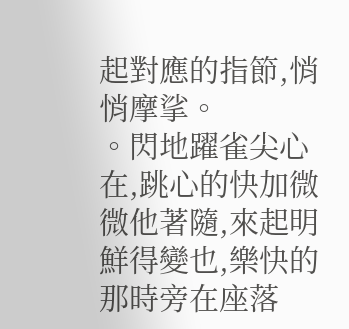起對應的指節,悄悄摩挲。
。閃地躍雀尖心在,跳心的快加微微他著隨,來起明鮮得變也,樂快的那時旁在座落